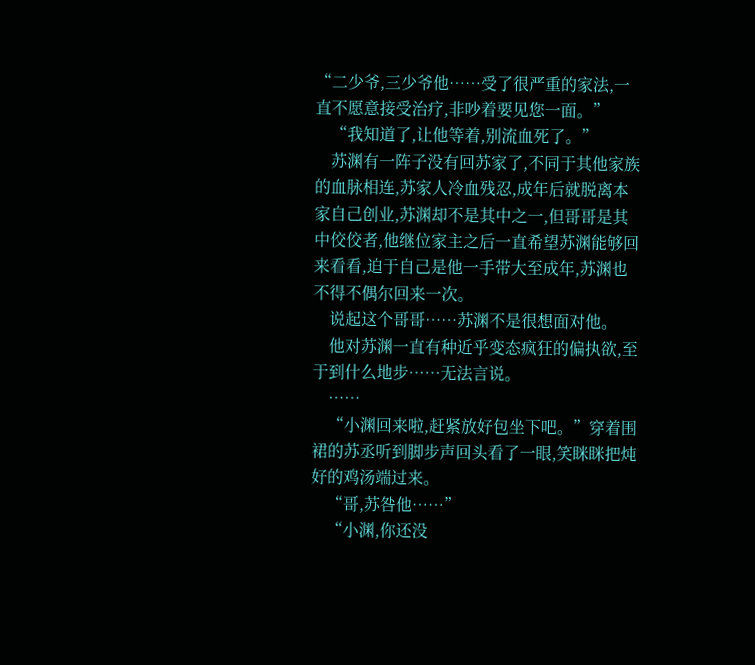“二少爷,三少爷他……受了很严重的家法,一直不愿意接受治疗,非吵着要见您一面。”
    “我知道了,让他等着,别流血死了。”
    苏渊有一阵子没有回苏家了,不同于其他家族的血脉相连,苏家人冷血残忍,成年后就脱离本家自己创业,苏渊却不是其中之一,但哥哥是其中佼佼者,他继位家主之后一直希望苏渊能够回来看看,迫于自己是他一手带大至成年,苏渊也不得不偶尔回来一次。
    说起这个哥哥……苏渊不是很想面对他。
    他对苏渊一直有种近乎变态疯狂的偏执欲,至于到什么地步……无法言说。
    ……
    “小渊回来啦,赶紧放好包坐下吧。”穿着围裙的苏丞听到脚步声回头看了一眼,笑眯眯把炖好的鸡汤端过来。
    “哥,苏咎他……”
    “小渊,你还没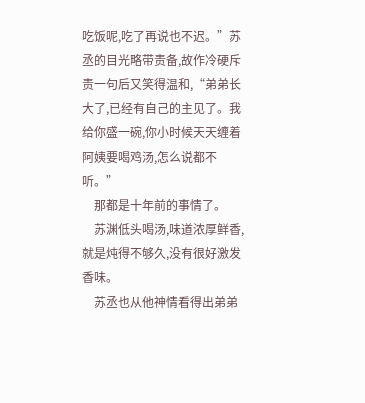吃饭呢,吃了再说也不迟。”苏丞的目光略带责备,故作冷硬斥责一句后又笑得温和,“弟弟长大了,已经有自己的主见了。我给你盛一碗,你小时候天天缠着阿姨要喝鸡汤,怎么说都不听。”
    那都是十年前的事情了。
    苏渊低头喝汤,味道浓厚鲜香,就是炖得不够久,没有很好激发香味。
    苏丞也从他神情看得出弟弟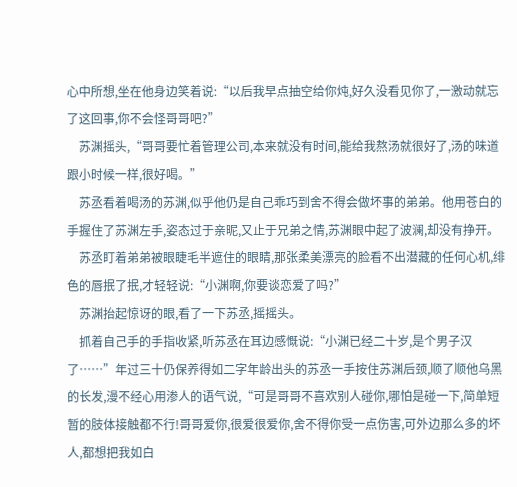心中所想,坐在他身边笑着说:“以后我早点抽空给你炖,好久没看见你了,一激动就忘了这回事,你不会怪哥哥吧?”
    苏渊摇头,“哥哥要忙着管理公司,本来就没有时间,能给我熬汤就很好了,汤的味道跟小时候一样,很好喝。”
    苏丞看着喝汤的苏渊,似乎他仍是自己乖巧到舍不得会做坏事的弟弟。他用苍白的手握住了苏渊左手,姿态过于亲昵,又止于兄弟之情,苏渊眼中起了波澜,却没有挣开。
    苏丞盯着弟弟被眼睫毛半遮住的眼睛,那张柔美漂亮的脸看不出潜藏的任何心机,绯色的唇抿了抿,才轻轻说:“小渊啊,你要谈恋爱了吗?”
    苏渊抬起惊讶的眼,看了一下苏丞,摇摇头。
    抓着自己手的手指收紧,听苏丞在耳边感慨说:“小渊已经二十岁,是个男子汉了……”年过三十仍保养得如二字年龄出头的苏丞一手按住苏渊后颈,顺了顺他乌黑的长发,漫不经心用渗人的语气说,“可是哥哥不喜欢别人碰你,哪怕是碰一下,简单短暂的肢体接触都不行!哥哥爱你,很爱很爱你,舍不得你受一点伤害,可外边那么多的坏人,都想把我如白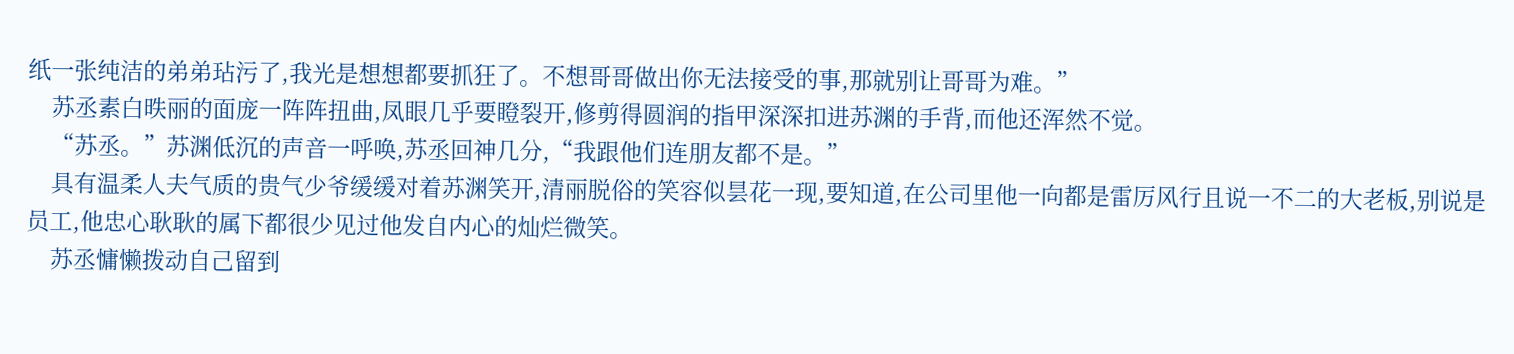纸一张纯洁的弟弟玷污了,我光是想想都要抓狂了。不想哥哥做出你无法接受的事,那就别让哥哥为难。”
    苏丞素白昳丽的面庞一阵阵扭曲,凤眼几乎要瞪裂开,修剪得圆润的指甲深深扣进苏渊的手背,而他还浑然不觉。
    “苏丞。”苏渊低沉的声音一呼唤,苏丞回神几分,“我跟他们连朋友都不是。”
    具有温柔人夫气质的贵气少爷缓缓对着苏渊笑开,清丽脱俗的笑容似昙花一现,要知道,在公司里他一向都是雷厉风行且说一不二的大老板,别说是员工,他忠心耿耿的属下都很少见过他发自内心的灿烂微笑。
    苏丞慵懒拨动自己留到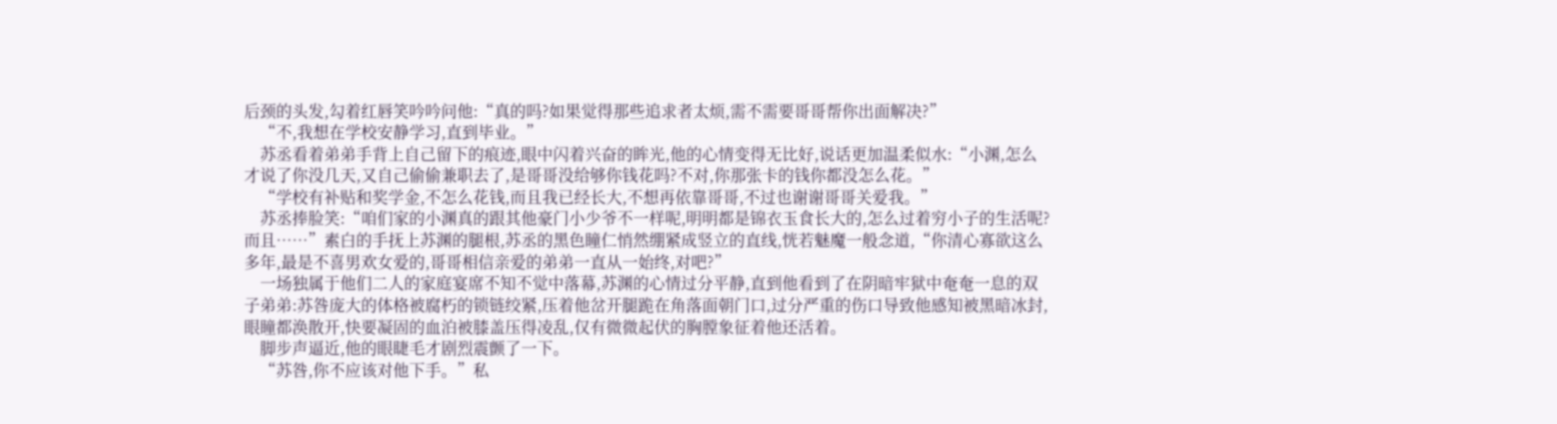后颈的头发,勾着红唇笑吟吟问他:“真的吗?如果觉得那些追求者太烦,需不需要哥哥帮你出面解决?”
    “不,我想在学校安静学习,直到毕业。”
    苏丞看着弟弟手背上自己留下的痕迹,眼中闪着兴奋的眸光,他的心情变得无比好,说话更加温柔似水:“小渊,怎么才说了你没几天,又自己偷偷兼职去了,是哥哥没给够你钱花吗?不对,你那张卡的钱你都没怎么花。”
    “学校有补贴和奖学金,不怎么花钱,而且我已经长大,不想再依靠哥哥,不过也谢谢哥哥关爱我。”
    苏丞捧脸笑:“咱们家的小渊真的跟其他豪门小少爷不一样呢,明明都是锦衣玉食长大的,怎么过着穷小子的生活呢?而且……”素白的手抚上苏渊的腿根,苏丞的黑色瞳仁悄然绷紧成竖立的直线,恍若魅魔一般念道,“你清心寡欲这么多年,最是不喜男欢女爱的,哥哥相信亲爱的弟弟一直从一始终,对吧?”
    一场独属于他们二人的家庭宴席不知不觉中落幕,苏渊的心情过分平静,直到他看到了在阴暗牢狱中奄奄一息的双子弟弟:苏咎庞大的体格被腐朽的锁链绞紧,压着他岔开腿跪在角落面朝门口,过分严重的伤口导致他感知被黑暗冰封,眼瞳都涣散开,快要凝固的血泊被膝盖压得凌乱,仅有微微起伏的胸膛象征着他还活着。
    脚步声逼近,他的眼睫毛才剧烈震颤了一下。
    “苏咎,你不应该对他下手。”私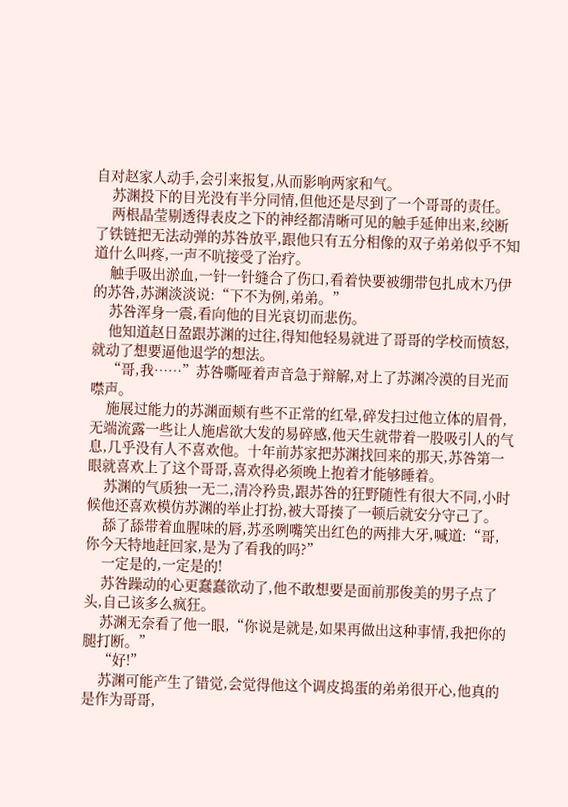自对赵家人动手,会引来报复,从而影响两家和气。
    苏渊投下的目光没有半分同情,但他还是尽到了一个哥哥的责任。
    两根晶莹剔透得表皮之下的神经都清晰可见的触手延伸出来,绞断了铁链把无法动弹的苏咎放平,跟他只有五分相像的双子弟弟似乎不知道什么叫疼,一声不吭接受了治疗。
    触手吸出淤血,一针一针缝合了伤口,看着快要被绷带包扎成木乃伊的苏咎,苏渊淡淡说:“下不为例,弟弟。”
    苏咎浑身一震,看向他的目光哀切而悲伤。
    他知道赵日盈跟苏渊的过往,得知他轻易就进了哥哥的学校而愤怒,就动了想要逼他退学的想法。
    “哥,我……”苏咎嘶哑着声音急于辩解,对上了苏渊冷漠的目光而噤声。
    施展过能力的苏渊面颊有些不正常的红晕,碎发扫过他立体的眉骨,无端流露一些让人施虐欲大发的易碎感,他天生就带着一股吸引人的气息,几乎没有人不喜欢他。十年前苏家把苏渊找回来的那天,苏咎第一眼就喜欢上了这个哥哥,喜欢得必须晚上抱着才能够睡着。
    苏渊的气质独一无二,清冷矜贵,跟苏咎的狂野随性有很大不同,小时候他还喜欢模仿苏渊的举止打扮,被大哥揍了一顿后就安分守己了。
    舔了舔带着血腥味的唇,苏丞咧嘴笑出红色的两排大牙,喊道:“哥,你今天特地赶回家,是为了看我的吗?”
    一定是的,一定是的!
    苏咎躁动的心更蠢蠢欲动了,他不敢想要是面前那俊美的男子点了头,自己该多么疯狂。
    苏渊无奈看了他一眼,“你说是就是,如果再做出这种事情,我把你的腿打断。”
    “好!”
    苏渊可能产生了错觉,会觉得他这个调皮捣蛋的弟弟很开心,他真的是作为哥哥,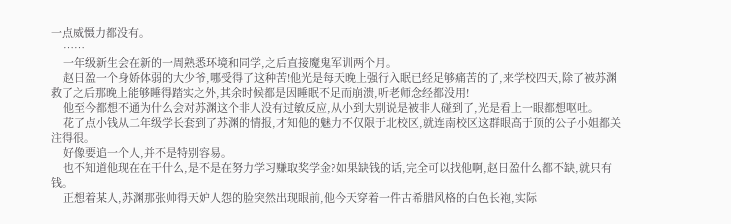一点威慑力都没有。
    ……
    一年级新生会在新的一周熟悉环境和同学,之后直接魔鬼军训两个月。
    赵日盈一个身娇体弱的大少爷,哪受得了这种苦!他光是每天晚上强行入眠已经足够痛苦的了,来学校四天,除了被苏渊救了之后那晚上能够睡得踏实之外,其余时候都是因睡眠不足而崩溃,听老师念经都没用!
    他至今都想不通为什么会对苏渊这个非人没有过敏反应,从小到大别说是被非人碰到了,光是看上一眼都想呕吐。
    花了点小钱从二年级学长套到了苏渊的情报,才知他的魅力不仅限于北校区,就连南校区这群眼高于顶的公子小姐都关注得很。
    好像要追一个人,并不是特别容易。
    也不知道他现在在干什么,是不是在努力学习赚取奖学金?如果缺钱的话,完全可以找他啊,赵日盈什么都不缺,就只有钱。
    正想着某人,苏渊那张帅得天妒人怨的脸突然出现眼前,他今天穿着一件古希腊风格的白色长袍,实际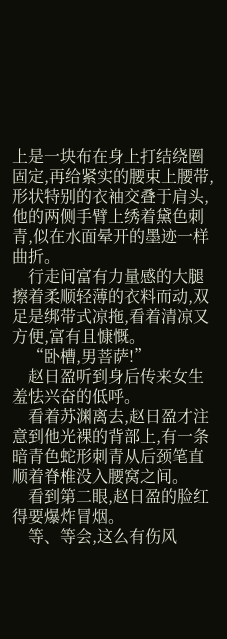上是一块布在身上打结绕圈固定,再给紧实的腰束上腰带,形状特别的衣袖交叠于肩头,他的两侧手臂上绣着黛色刺青,似在水面晕开的墨迹一样曲折。
    行走间富有力量感的大腿擦着柔顺轻薄的衣料而动,双足是绑带式凉拖,看着清凉又方便,富有且慷慨。
    “卧槽,男菩萨!”
    赵日盈听到身后传来女生羞怯兴奋的低呼。
    看着苏渊离去,赵日盈才注意到他光裸的背部上,有一条暗青色蛇形刺青从后颈笔直顺着脊椎没入腰窝之间。
    看到第二眼,赵日盈的脸红得要爆炸冒烟。
    等、等会,这么有伤风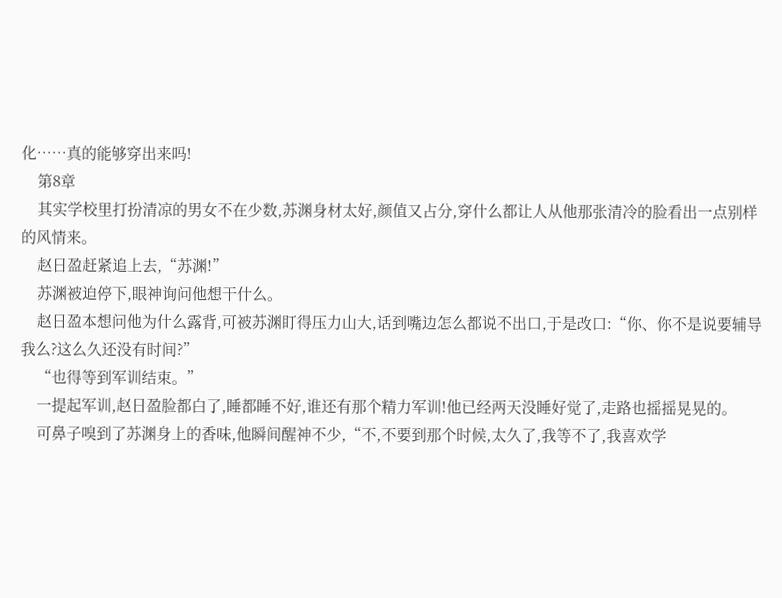化……真的能够穿出来吗!
    第8章
    其实学校里打扮清凉的男女不在少数,苏渊身材太好,颜值又占分,穿什么都让人从他那张清冷的脸看出一点别样的风情来。
    赵日盈赶紧追上去,“苏渊!”
    苏渊被迫停下,眼神询问他想干什么。
    赵日盈本想问他为什么露背,可被苏渊盯得压力山大,话到嘴边怎么都说不出口,于是改口:“你、你不是说要辅导我么?这么久还没有时间?”
    “也得等到军训结束。”
    一提起军训,赵日盈脸都白了,睡都睡不好,谁还有那个精力军训!他已经两天没睡好觉了,走路也摇摇晃晃的。
    可鼻子嗅到了苏渊身上的香味,他瞬间醒神不少,“不,不要到那个时候,太久了,我等不了,我喜欢学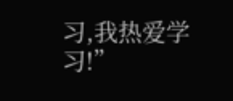习,我热爱学习!”